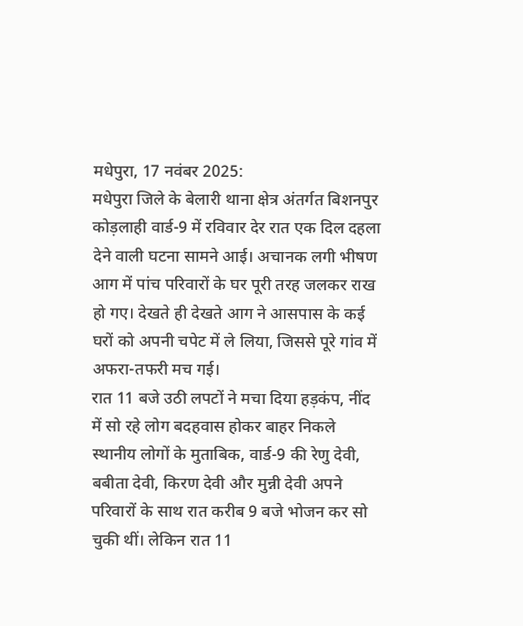मधेपुरा, 17 नवंबर 2025:
मधेपुरा जिले के बेलारी थाना क्षेत्र अंतर्गत बिशनपुर कोड़लाही वार्ड-9 में रविवार देर रात एक दिल दहला देने वाली घटना सामने आई। अचानक लगी भीषण आग में पांच परिवारों के घर पूरी तरह जलकर राख हो गए। देखते ही देखते आग ने आसपास के कई घरों को अपनी चपेट में ले लिया, जिससे पूरे गांव में अफरा-तफरी मच गई।
रात 11 बजे उठी लपटों ने मचा दिया हड़कंप, नींद में सो रहे लोग बदहवास होकर बाहर निकले
स्थानीय लोगों के मुताबिक, वार्ड-9 की रेणु देवी, बबीता देवी, किरण देवी और मुन्नी देवी अपने परिवारों के साथ रात करीब 9 बजे भोजन कर सो चुकी थीं। लेकिन रात 11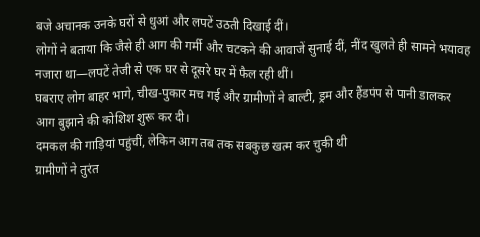बजे अचानक उनके घरों से धुआं और लपटें उठती दिखाई दीं।
लोगों ने बताया कि जैसे ही आग की गर्मी और चटकने की आवाजें सुनाई दीं, नींद खुलते ही सामने भयावह नजारा था—लपटें तेजी से एक घर से दूसरे घर में फैल रही थीं।
घबराए लोग बाहर भागे, चीख-पुकार मच गई और ग्रामीणों ने बाल्टी, ड्रम और हैंडपंप से पानी डालकर आग बुझाने की कोशिश शुरू कर दी।
दमकल की गाड़ियां पहुंचीं, लेकिन आग तब तक सबकुछ खत्म कर चुकी थी
ग्रामीणों ने तुरंत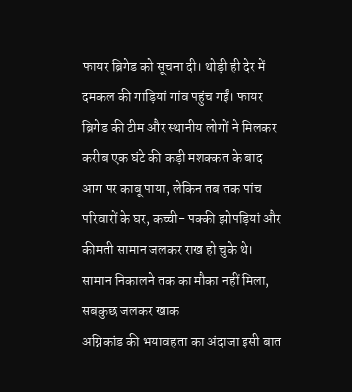फायर ब्रिगेड को सूचना दी। थोड़ी ही देर में दमकल की गाड़ियां गांव पहुंच गईं। फायर ब्रिगेड की टीम और स्थानीय लोगों ने मिलकर करीब एक घंटे की कड़ी मशक्कत के बाद आग पर काबू पाया, लेकिन तब तक पांच परिवारों के घर, कच्ची- पक्की झोपड़ियां और कीमती सामान जलकर राख हो चुके थे।
सामान निकालने तक का मौका नहीं मिला, सबकुछ जलकर खाक
अग्निकांड की भयावहता का अंदाजा इसी बात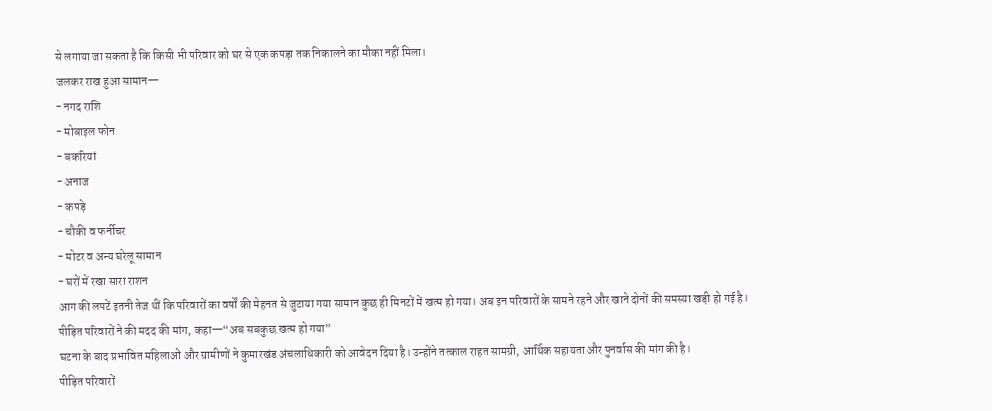से लगाया जा सकता है कि किसी भी परिवार को घर से एक कपड़ा तक निकालने का मौका नहीं मिला।
जलकर राख हुआ सामान—
- नगद राशि
- मोबाइल फोन
- बकरियां
- अनाज
- कपड़े
- चौकी व फर्नीचर
- मोटर व अन्य घरेलू सामान
- घरों में रखा सारा राशन
आग की लपटें इतनी तेज थीं कि परिवारों का वर्षों की मेहनत से जुटाया गया सामान कुछ ही मिनटों में खत्म हो गया। अब इन परिवारों के सामने रहने और खाने दोनों की समस्या खड़ी हो गई है।
पीड़ित परिवारों ने की मदद की मांग, कहा—“अब सबकुछ खत्म हो गया”
घटना के बाद प्रभावित महिलाओं और ग्रामीणों ने कुमारखंड अंचलाधिकारी को आवेदन दिया है। उन्होंने तत्काल राहत सामग्री, आर्थिक सहायता और पुनर्वास की मांग की है।
पीड़ित परिवारों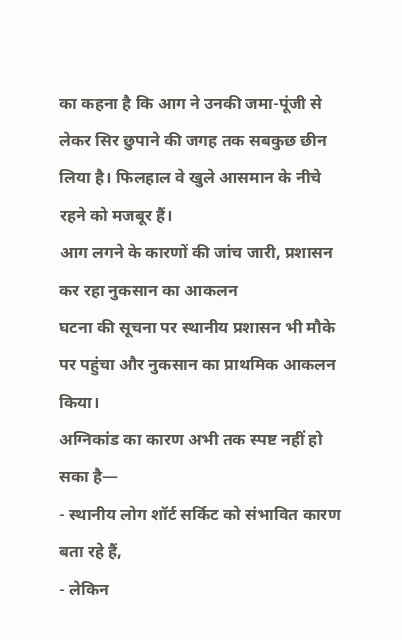का कहना है कि आग ने उनकी जमा-पूंजी से लेकर सिर छुपाने की जगह तक सबकुछ छीन लिया है। फिलहाल वे खुले आसमान के नीचे रहने को मजबूर हैं।
आग लगने के कारणों की जांच जारी, प्रशासन कर रहा नुकसान का आकलन
घटना की सूचना पर स्थानीय प्रशासन भी मौके पर पहुंचा और नुकसान का प्राथमिक आकलन किया।
अग्निकांड का कारण अभी तक स्पष्ट नहीं हो सका है—
- स्थानीय लोग शॉर्ट सर्किट को संभावित कारण बता रहे हैं,
- लेकिन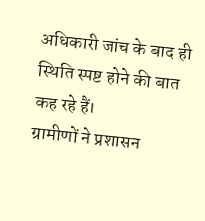अधिकारी जांच के बाद ही स्थिति स्पष्ट होने की बात कह रहे हैं।
ग्रामीणों ने प्रशासन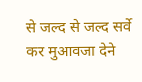से जल्द से जल्द सर्वे कर मुआवजा देने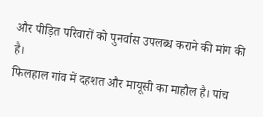और पीड़ित परिवारों को पुनर्वास उपलब्ध कराने की मांग की है।
फिलहाल गांव में दहशत और मायूसी का माहौल है। पांच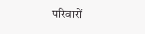परिवारों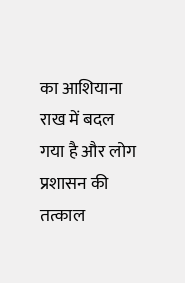का आशियाना राख में बदल गया है और लोग प्रशासन की तत्काल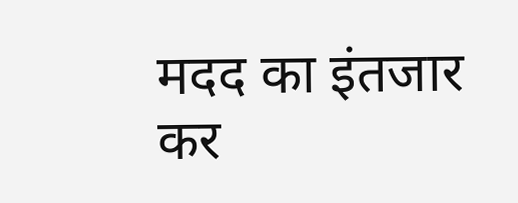मदद का इंतजार कर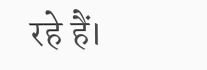रहे हैं।